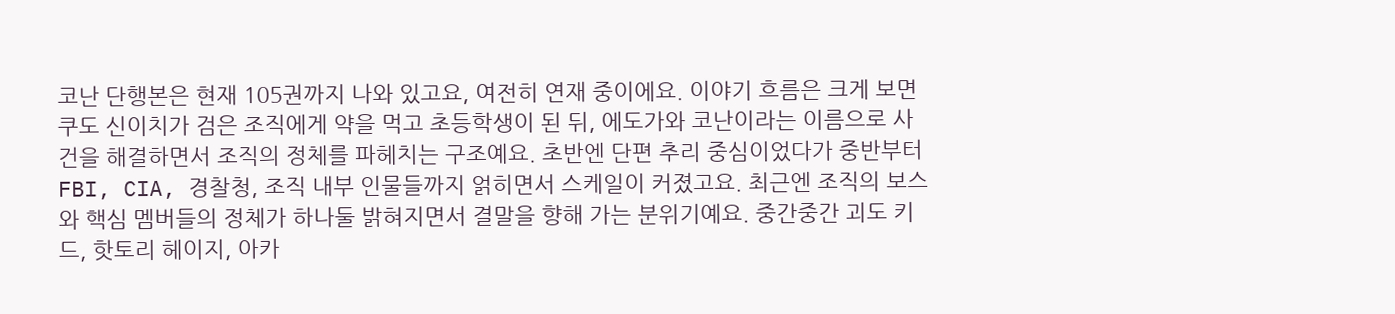코난 단행본은 현재 105권까지 나와 있고요, 여전히 연재 중이에요. 이야기 흐름은 크게 보면 쿠도 신이치가 검은 조직에게 약을 먹고 초등학생이 된 뒤, 에도가와 코난이라는 이름으로 사건을 해결하면서 조직의 정체를 파헤치는 구조예요. 초반엔 단편 추리 중심이었다가 중반부터 FBI, CIA, 경찰청, 조직 내부 인물들까지 얽히면서 스케일이 커졌고요. 최근엔 조직의 보스와 핵심 멤버들의 정체가 하나둘 밝혀지면서 결말을 향해 가는 분위기예요. 중간중간 괴도 키드, 핫토리 헤이지, 아카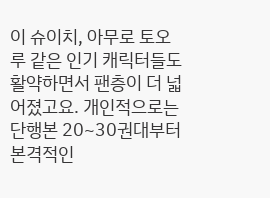이 슈이치, 아무로 토오루 같은 인기 캐릭터들도 활약하면서 팬층이 더 넓어졌고요. 개인적으로는 단행본 20~30권대부터 본격적인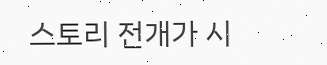스토리 전개가 시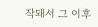작돼서 그 이후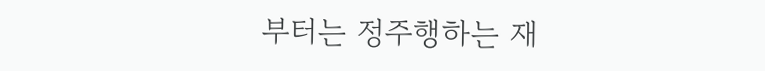부터는 정주행하는 재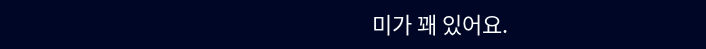미가 꽤 있어요.